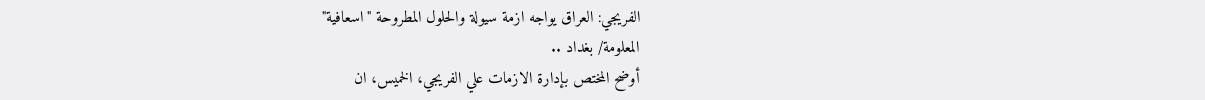الفريجي: العراق يواجه ازمة سيولة والحلول المطروحة "اسعافية"
المعلومة/ بغداد ..
أوضح المختص بإدارة الازمات علي الفريجي، الخميس، ان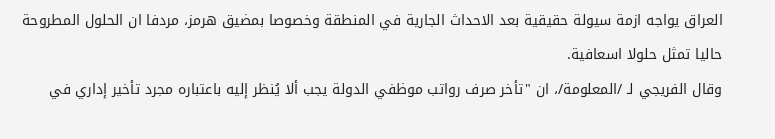العراق يواجه ازمة سيولة حقيقية بعد الاحداث الجارية في المنطقة وخصوصا بمضيق هرمز، مردفا ان الحلول المطروحة حاليا تمثل حلولا اسعافية.
وقال الفريجي لـ /المعلومة/، ان "تأخر صرف رواتب موظفي الدولة يجب ألا يُنظر إليه باعتباره مجرد تأخير إداري في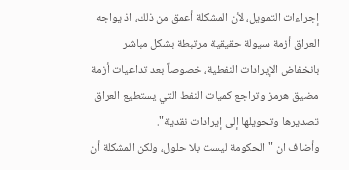إجراءات التمويل، لأن المشكلة أعمق من ذلك، اذ يواجه العراق أزمة سيولة حقيقية مرتبطة بشكل مباشر بانخفاض الإيرادات النفطية، خصوصاً بعد تداعيات أزمة مضيق هرمز وتراجع كميات النفط التي يستطيع العراق تصديرها وتحويلها إلى إيرادات نقدية".
وأضاف ان "الحكومة ليست بلا حلول، ولكن المشكلة أن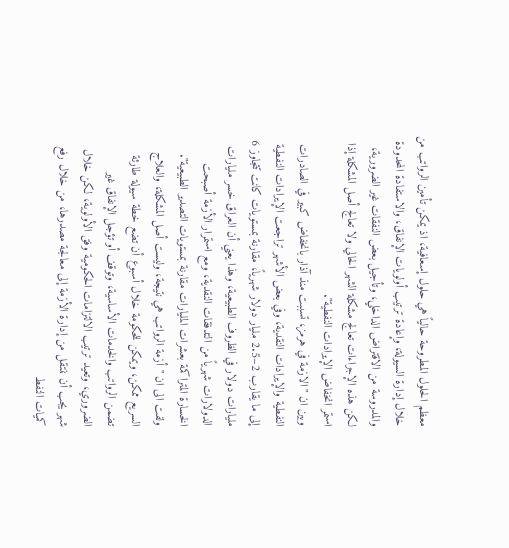معظم الحلول المطروحة حالياً هي حلول إسعافية، اذ يمكن تأمين الرواتب من خلال إدارة السيولة، وإعادة ترتيب أولويات الإنفاق، والاستفادة المحدودة والمدروسة من الاقتراض الداخلي، وتأجيل بعض النفقات غير الضرورية، لكن هذه الإجراءات تعالج مشكلة الشهر الحالي ولا تعالج أصل المشكلة إذا استمر انخفاض الإيرادات النفطية".
وبين ان "الازمة في هرمز، تسببت منذ آذار بانخفاض كبير في الصادرات النفطية والإيرادات النقدية، وفي بعض الأشهر تراجعت الإيرادات النفطية إلى ما يقارب 2–2.5 مليار دولار شهرياً، مقارنة بمستويات كانت تتجاوز 6 مليارات دولار في الظروف الطبيعية، وهذا يعني أن العراق خسر مليارات الدولارات شهرياً من التدفقات النقدية، ومع استمرار الأزمة أصبحت الخسارة المتراكمة بعشرات المليارات مقارنة بمستويات التصدير الطبيعية".
ولفت الى ان "أزمة الرواتب هي نتيجة، وليست أصل المشكلة، والعلاج السريع ممكن، ويمكن للحكومة خلال أسبوع أن تضع خطة سيولة طارئة تضمن الرواتب والخدمات الأساسية، وتوقف أو تؤجل الإنفاق غير الضروري، وتعيد ترتيب الالتزامات الحكومية وفق الأولوية، لكن خلال شهر يجب أن ننتقل من إدارة الأزمة إلى معالجة مصدرها، من خلال رفع كميات النفط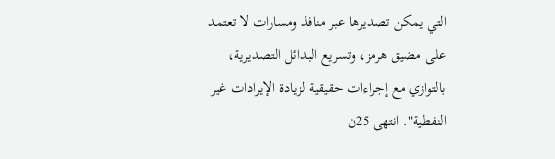التي يمكن تصديرها عبر منافذ ومسارات لا تعتمد على مضيق هرمز، وتسريع البدائل التصديرية، بالتوازي مع إجراءات حقيقية لزيادة الإيرادات غير النفطية". انتهى 25ن